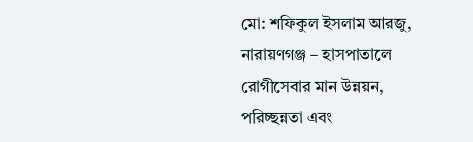মো: শফিকুল ইসলাম আরজু, নারায়ণগঞ্জ – হাসপাতালে রোগীসেবার মান উন্নয়ন, পরিচ্ছন্নতা এবং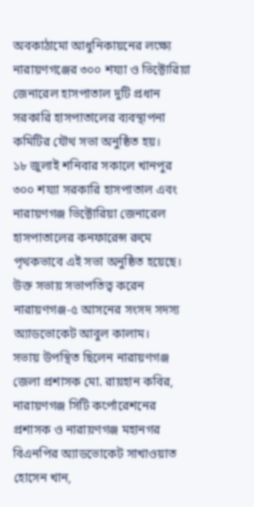অবকাঠামো আধুনিকায়নের লক্ষ্যে নারায়ণগঞ্জের ৩০০ শয্যা ও ভিক্টোরিয়া জেনারেল হাসপাতাল দুটি প্রধান সরকারি হাসপাতালের ব্যবস্থাপনা কমিটির যৌথ সভা অনুষ্ঠিত হয়।
১৮ জুলাই শনিবার সকালে খানপুর ৩০০ শয্যা সরকারি হাসপাতাল এবং নারায়ণগঞ্জ ভিক্টোরিয়া জেনারেল হাসপাতালের কনফারেন্স রুমে পৃথকভাবে এই সভা অনুষ্ঠিত হয়েছে।
উক্ত সভায় সভাপতিত্ব করেন নারায়ণগঞ্জ-৫ আসনের সংসদ সদস্য অ্যাডভোকেট আবুল কালাম।
সভায় উপস্থিত ছিলেন নারায়ণগঞ্জ জেলা প্রশাসক মো. রায়হান কবির, নারায়ণগঞ্জ সিটি কর্পোরেশনের প্রশাসক ও নারায়ণগঞ্জ মহানগর বিএনপির অ্যাডভোকেট সাখাওয়াত হোসেন খান,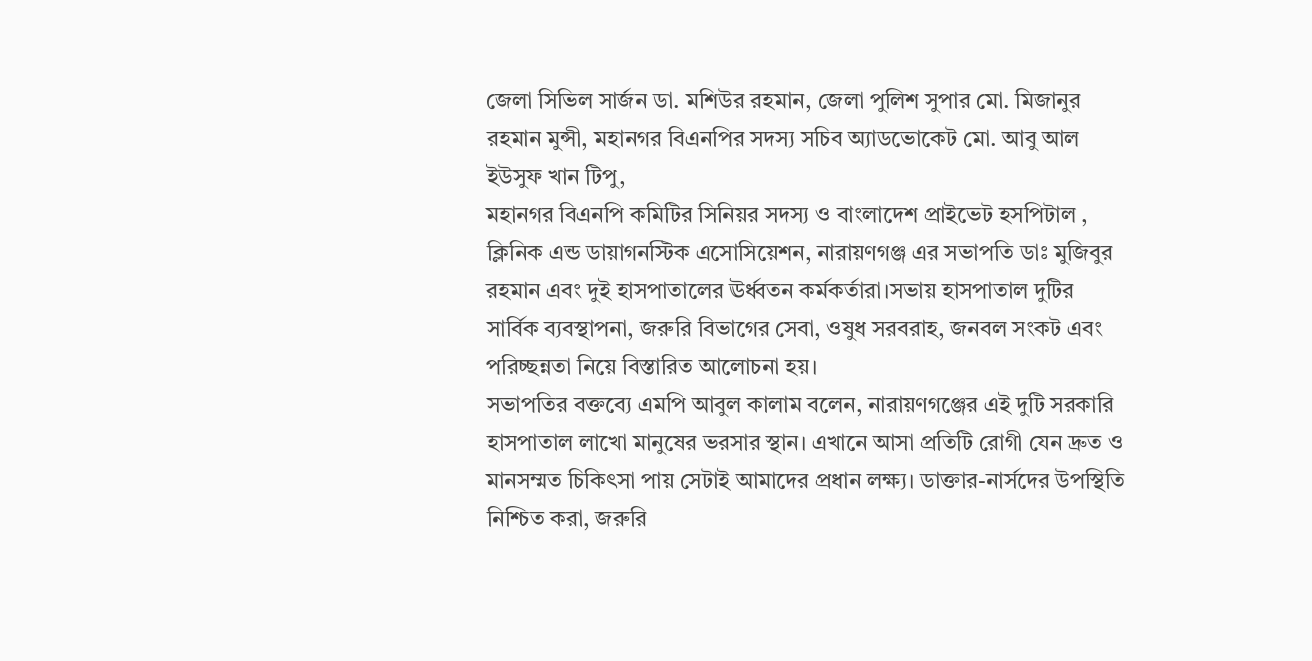জেলা সিভিল সার্জন ডা. মশিউর রহমান, জেলা পুলিশ সুপার মো. মিজানুর রহমান মুন্সী, মহানগর বিএনপির সদস্য সচিব অ্যাডভোকেট মো. আবু আল ইউসুফ খান টিপু,
মহানগর বিএনপি কমিটির সিনিয়র সদস্য ও বাংলাদেশ প্রাইভেট হসপিটাল , ক্লিনিক এন্ড ডায়াগনস্টিক এসোসিয়েশন, নারায়ণগঞ্জ এর সভাপতি ডাঃ মুজিবুর রহমান এবং দুই হাসপাতালের ঊর্ধ্বতন কর্মকর্তারা।সভায় হাসপাতাল দুটির সার্বিক ব্যবস্থাপনা, জরুরি বিভাগের সেবা, ওষুধ সরবরাহ, জনবল সংকট এবং পরিচ্ছন্নতা নিয়ে বিস্তারিত আলোচনা হয়।
সভাপতির বক্তব্যে এমপি আবুল কালাম বলেন, নারায়ণগঞ্জের এই দুটি সরকারি হাসপাতাল লাখো মানুষের ভরসার স্থান। এখানে আসা প্রতিটি রোগী যেন দ্রুত ও মানসম্মত চিকিৎসা পায় সেটাই আমাদের প্রধান লক্ষ্য। ডাক্তার-নার্সদের উপস্থিতি নিশ্চিত করা, জরুরি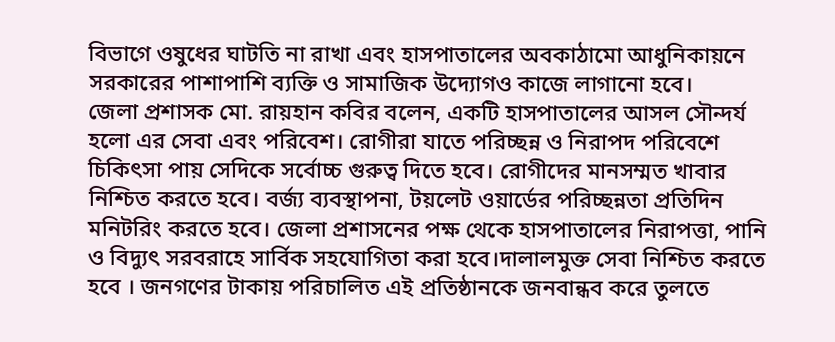বিভাগে ওষুধের ঘাটতি না রাখা এবং হাসপাতালের অবকাঠামো আধুনিকায়নে সরকারের পাশাপাশি ব্যক্তি ও সামাজিক উদ্যোগও কাজে লাগানো হবে।
জেলা প্রশাসক মো. রায়হান কবির বলেন, একটি হাসপাতালের আসল সৌন্দর্য হলো এর সেবা এবং পরিবেশ। রোগীরা যাতে পরিচ্ছন্ন ও নিরাপদ পরিবেশে চিকিৎসা পায় সেদিকে সর্বোচ্চ গুরুত্ব দিতে হবে। রোগীদের মানসম্মত খাবার নিশ্চিত করতে হবে। বর্জ্য ব্যবস্থাপনা, টয়লেট ওয়ার্ডের পরিচ্ছন্নতা প্রতিদিন মনিটরিং করতে হবে। জেলা প্রশাসনের পক্ষ থেকে হাসপাতালের নিরাপত্তা, পানি ও বিদ্যুৎ সরবরাহে সার্বিক সহযোগিতা করা হবে।দালালমুক্ত সেবা নিশ্চিত করতে হবে । জনগণের টাকায় পরিচালিত এই প্রতিষ্ঠানকে জনবান্ধব করে তুলতে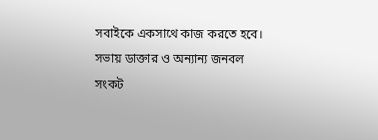সবাইকে একসাথে কাজ করতে হবে।
সভায় ডাক্তার ও অন্যান্য জনবল সংকট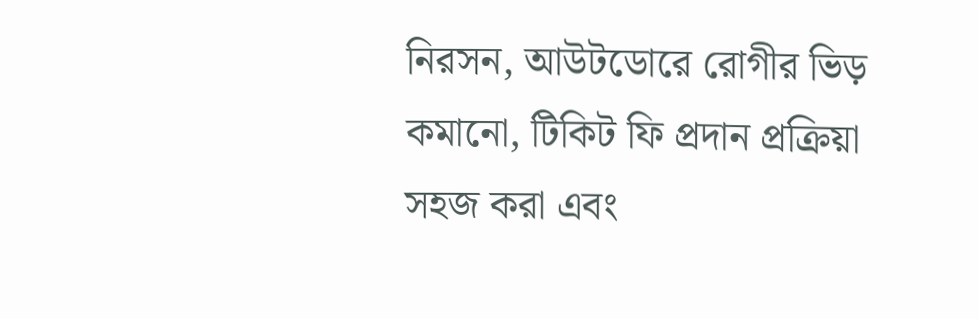নিরসন, আউটডোরে রোগীর ভিড় কমানো, টিকিট ফি প্রদান প্রক্রিয়া সহজ করা এবং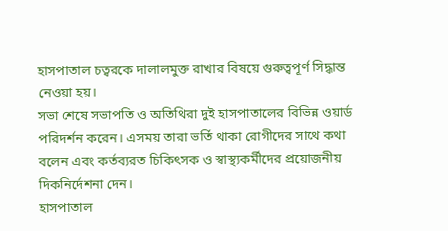হাসপাতাল চত্বরকে দালালমুক্ত রাখার বিষয়ে গুরুত্বপূর্ণ সিদ্ধান্ত নেওয়া হয়।
সভা শেষে সভাপতি ও অতিথিরা দুই হাসপাতালের বিভিন্ন ওয়ার্ড পরিদর্শন করেন। এসময় তারা ভর্তি থাকা রোগীদের সাথে কথা বলেন এবং কর্তব্যরত চিকিৎসক ও স্বাস্থ্যকর্মীদের প্রয়োজনীয় দিকনির্দেশনা দেন।
হাসপাতাল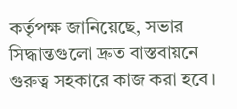কর্তৃপক্ষ জানিয়েছে, সভার সিদ্ধান্তগুলো দ্রুত বাস্তবায়নে গুরুত্ব সহকারে কাজ করা হবে।